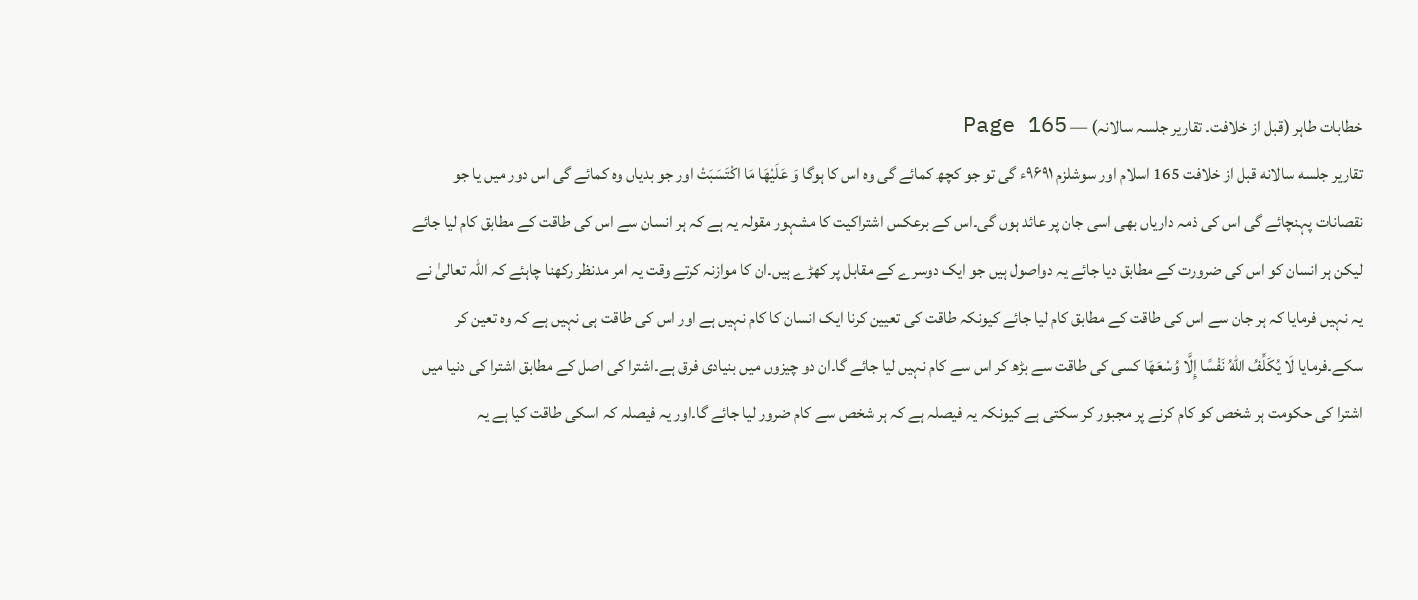خطابات طاہر (قبل از خلافت۔ تقاریر جلسہ سالانہ) — Page 165
تقاریر جلسه سالانه قبل از خلافت 165 اسلام اور سوشلزم ۹۶۹۱ء گی تو جو کچھ کمائے گی وہ اس کا ہوگا وَ عَلَيْهَا مَا اكْتَسَبَتْ اور جو بدیاں وہ کمائے گی اس دور میں یا جو نقصانات پہنچائے گی اس کی ذمہ داریاں بھی اسی جان پر عائد ہوں گی۔اس کے برعکس اشتراکیت کا مشہور مقولہ یہ ہے کہ ہر انسان سے اس کی طاقت کے مطابق کام لیا جائے لیکن ہر انسان کو اس کی ضرورت کے مطابق دیا جائے یہ دواصول ہیں جو ایک دوسرے کے مقابل پر کھڑے ہیں۔ان کا موازنہ کرتے وقت یہ امر مدنظر رکھنا چاہئے کہ اللہ تعالیٰ نے یہ نہیں فرمایا کہ ہر جان سے اس کی طاقت کے مطابق کام لیا جائے کیونکہ طاقت کی تعیین کرنا ایک انسان کا کام نہیں ہے اور اس کی طاقت ہی نہیں ہے کہ وہ تعین کر سکے۔فرمایا لَا يُكَلِّفُ اللهُ نَفْسًا إِلَّا وُسْعَهَا کسی کی طاقت سے بڑھ کر اس سے کام نہیں لیا جائے گا۔ان دو چیزوں میں بنیادی فرق ہے۔اشترا کی اصل کے مطابق اشترا کی دنیا میں اشترا کی حکومت ہر شخص کو کام کرنے پر مجبور کر سکتی ہے کیونکہ یہ فیصلہ ہے کہ ہر شخص سے کام ضرور لیا جائے گا۔اور یہ فیصلہ کہ اسکی طاقت کیا ہے یہ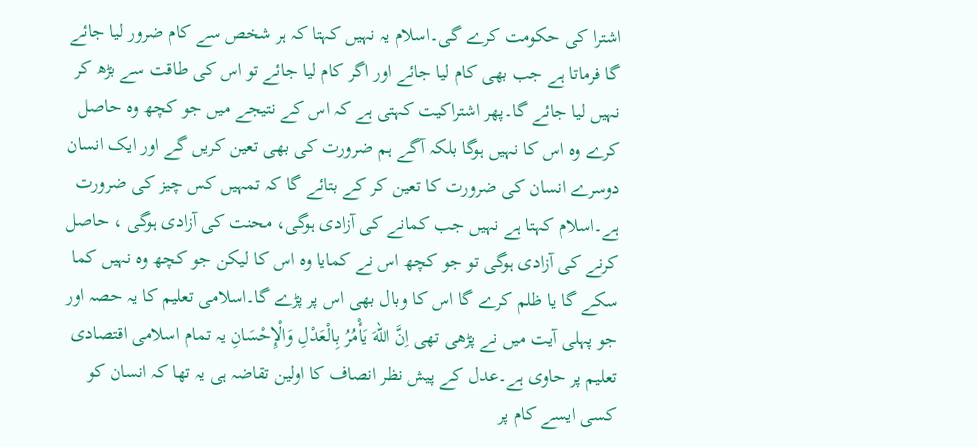اشترا کی حکومت کرے گی۔اسلام یہ نہیں کہتا کہ ہر شخص سے کام ضرور لیا جائے گا فرماتا ہے جب بھی کام لیا جائے اور اگر کام لیا جائے تو اس کی طاقت سے بڑھ کر نہیں لیا جائے گا۔پھر اشتراکیت کہتی ہے کہ اس کے نتیجے میں جو کچھ وہ حاصل کرے وہ اس کا نہیں ہوگا بلکہ آگے ہم ضرورت کی بھی تعین کریں گے اور ایک انسان دوسرے انسان کی ضرورت کا تعین کر کے بتائے گا کہ تمہیں کس چیز کی ضرورت ہے۔اسلام کہتا ہے نہیں جب کمانے کی آزادی ہوگی، محنت کی آزادی ہوگی ، حاصل کرنے کی آزادی ہوگی تو جو کچھ اس نے کمایا وہ اس کا لیکن جو کچھ وہ نہیں کما سکے گا یا ظلم کرے گا اس کا وبال بھی اس پر پڑے گا۔اسلامی تعلیم کا یہ حصہ اور جو پہلی آیت میں نے پڑھی تھی اِنَّ اللهَ يَأْمُرُ بِالْعَدْلِ وَالْإِحْسَانِ یہ تمام اسلامی اقتصادی تعلیم پر حاوی ہے۔عدل کے پیش نظر انصاف کا اولین تقاضہ ہی یہ تھا کہ انسان کو کسی ایسے کام پر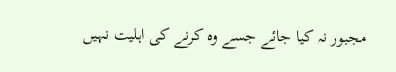مجبور نہ کیا جائے جسے وہ کرنے کی اہلیت نہیں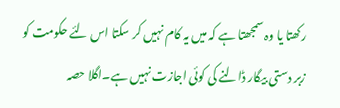رکھتا یا وہ سمجھتا ہے کہ میں یہ کام نہیں کر سکتا اس لئے حکومت کو زبر دستی بیگار ڈالنے کی کوئی اجازت نہیں ہے۔اگلا حصہ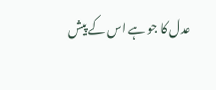عدل کا جو ہے اس کے پیش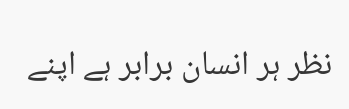نظر ہر انسان برابر ہے اپنے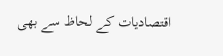اقتصادیات کے لحاظ سے بھی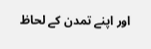اور اپنے تمدن کے لحاظ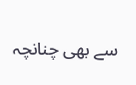سے بھی چنانچہ